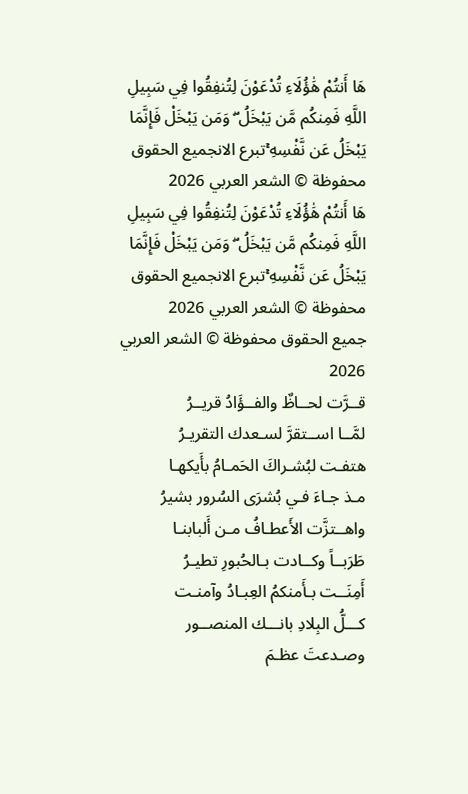هَا أَنتُمْ هَٰؤُلَاءِ تُدْعَوْنَ لِتُنفِقُوا فِي سَبِيلِ اللَّهِ فَمِنكُم مَّن يَبْخَلُ ۖ وَمَن يَبْخَلْ فَإِنَّمَا يَبْخَلُ عَن نَّفْسِهِ ۚتبرع الانجميع الحقوق محفوظة © الشعر العربي 2026
هَا أَنتُمْ هَٰؤُلَاءِ تُدْعَوْنَ لِتُنفِقُوا فِي سَبِيلِ اللَّهِ فَمِنكُم مَّن يَبْخَلُ ۖ وَمَن يَبْخَلْ فَإِنَّمَا يَبْخَلُ عَن نَّفْسِهِ ۚتبرع الانجميع الحقوق محفوظة © الشعر العربي 2026
جميع الحقوق محفوظة © الشعر العربي 2026
قــرَّت لحــاظٌ والفــؤَادُ قريــرُ
لمَّــا اســتقرَّ لسـعدك التقريـرُ
هتفـت لبُشـراكَ الحَمـامُ بأَيكهـا
مـذ جـاءَ فـي بُشرَى السُرور بشيرُ
واهــتزَّت الأَعطـافُ مـن أَلبابنـا
طَرَبــاً وكــادت بـالحُبورِ تطيـرُ
أَمِنَــت بـأَمنكمُ العِبـادُ وآمنـت
كـــلُّ البِلادِ بانـــك المنصــور
وصـدعتَ عظـمَ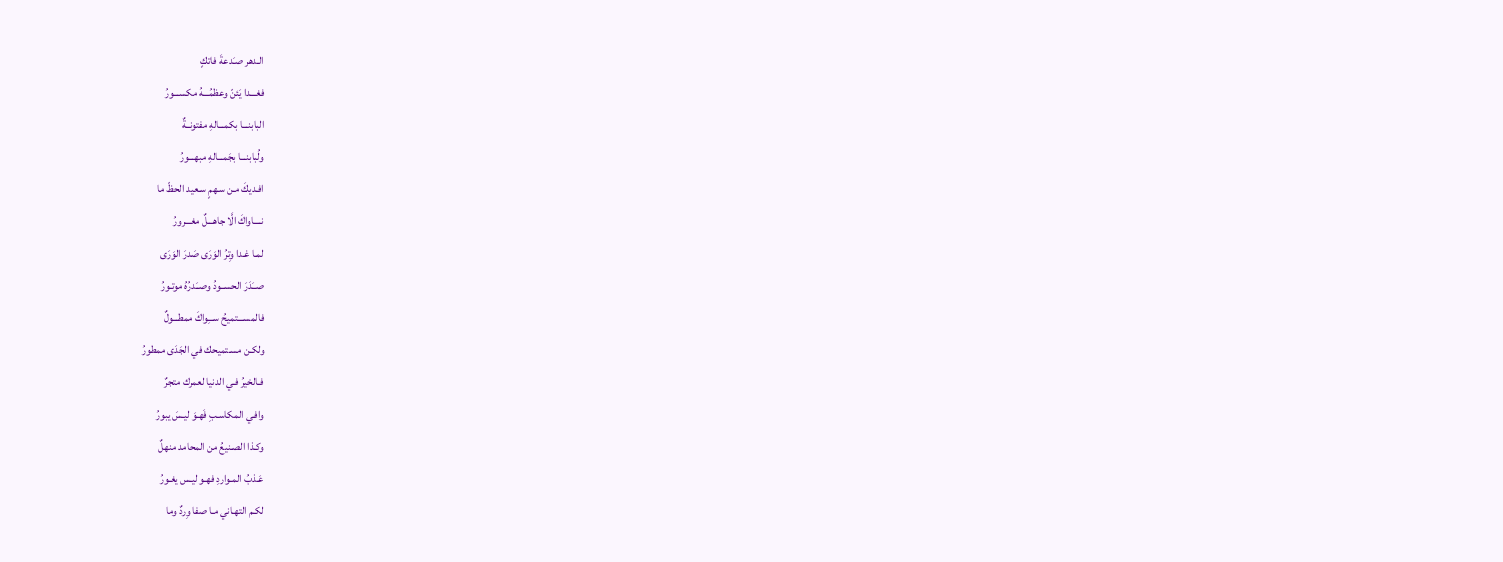الـدهر صـَدعةَ فاتكٍ
فغـــدا يَئنّ وعظمُـــهُ مكســـورُ
البابنـــا بكمـــالهِ مفتونــةٌ
ولُبابنـــا بجَمـــالهِ مبهـــورُ
افـديكَ مـن سـهمٍ سـعيد الحظّ ما
نــــاواكَ الَّا جاهـــلٌ مغـــرورُ
لمـا غـدا وِترُ الوَرَى صَدرَ الوَرَى
صــَدَرَ الحســودُ وصــَدرُهُ موتـورُ
فالمســـتميحُ ســـِواكَ ممطـــولٌ
ولكـن مسـتميحك في الجَدَى ممطورُ
فـالخيرُ فـي الدنيا لعمرك متجرٌ
وافـي المكاسـبِ فَهـوَ ليـسَ يبورُ
وكـذا الصـنيعُ من المحامد منهلٌ
عَـذبُ المـواردِ فهـو ليـس يغـورُ
لكـم التهـاني مـا صفا وِردٌ وما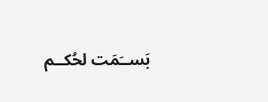بَســَمَت لحُكــم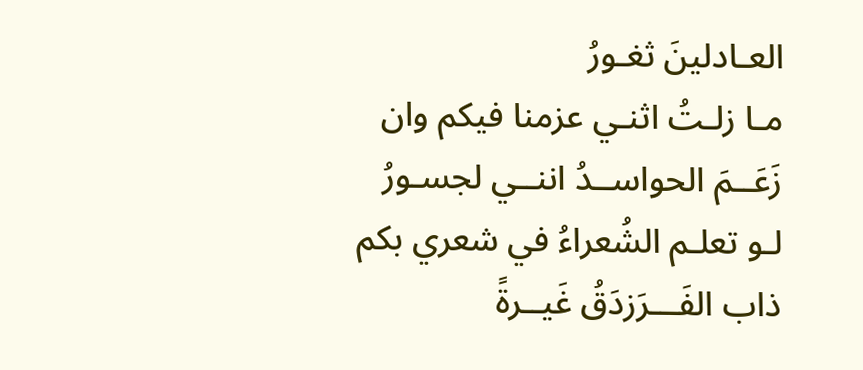العـادلينَ ثغـورُ
مـا زلـتُ اثنـي عزمنا فيكم وان
زَعَــمَ الحواســدُ اننــي لجسـورُ
لـو تعلـم الشُعراءُ في شعري بكم
ذاب الفَـــرَزدَقُ غَيــرةً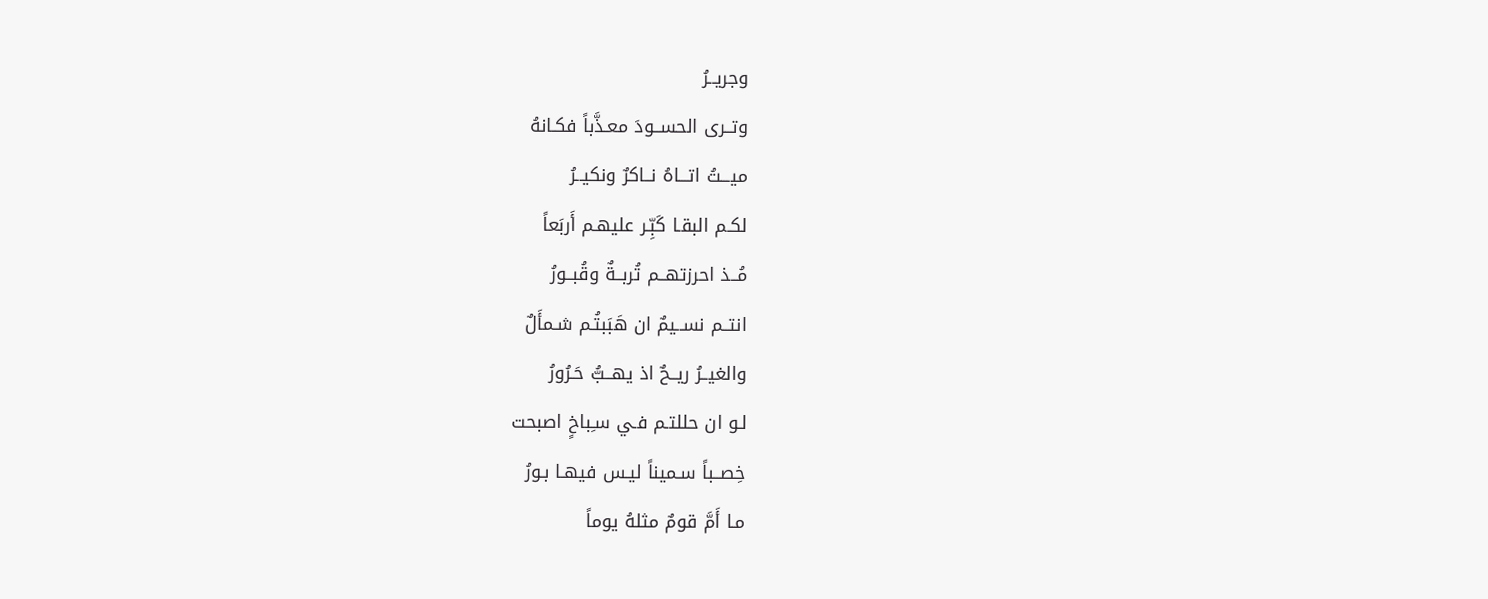وجريــرُ
وتــرى الحســودَ معـذَّباً فكـانهُ
ميـــتُ اتـــاهُ نــاكرٌ ونكيــرُ
لكـم البقـا كَبِّـر عليهـم أَربَعاً
مُــذ احرزتهــم تُربــةٌ وقُبــورُ
انتــم نســيمٌ ان هَبَبتُـم شـمأَلٌ
والغيــرُ ريــحٌ اذ يهــبُّ حَـرُورُ
لـو ان حللتـم فـي سـِباخٍ اصبحت
خِصــباً سـميناً ليـس فيهـا بـورُ
مـا أَمَّ قومٌ مثلهُ يوماً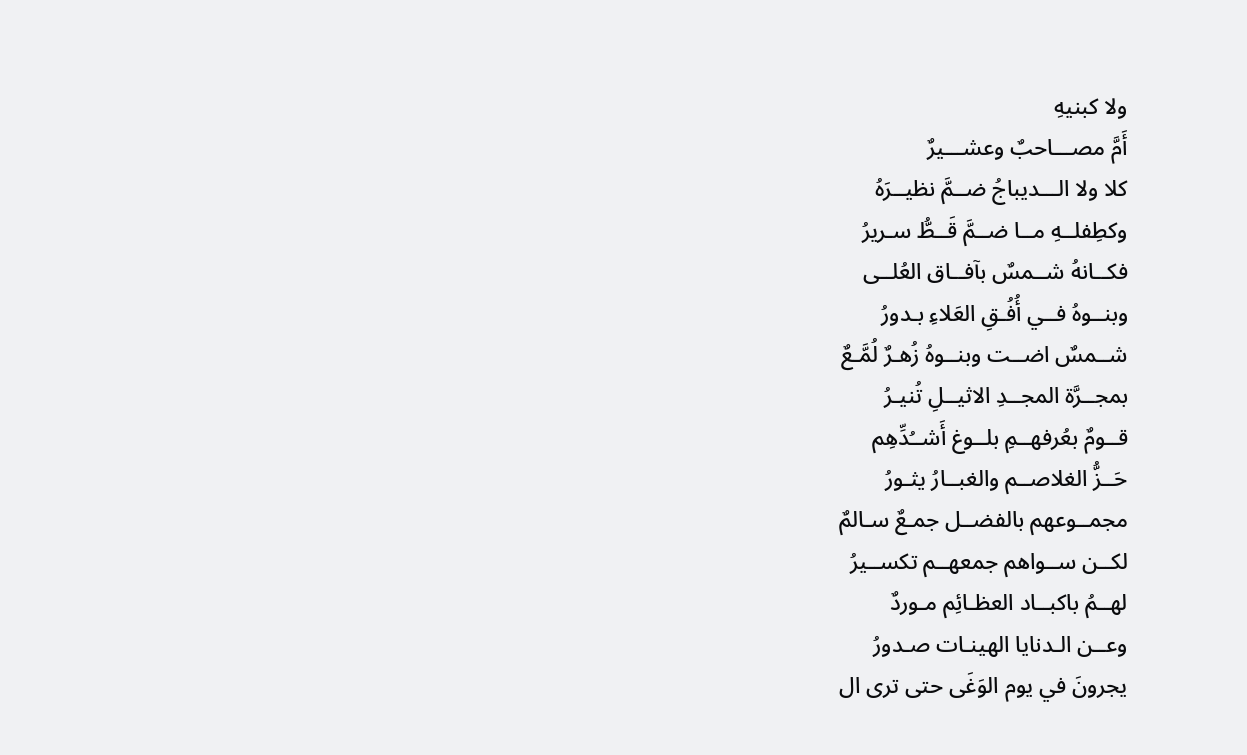ولا كبنيهِ
أَمَّ مصـــاحبٌ وعشـــيرٌ
كلا ولا الـــديباجُ ضــمَّ نظيــرَهُ
وكطِفلــهِ مــا ضــمَّ قَــطُّ سـريرُ
فكــانهُ شــمسٌ بآفــاق العُلــى
وبنــوهُ فــي أُفُـقِ العَلاءِ بـدورُ
شــمسٌ اضــت وبنــوهُ زُهـرٌ لُمَّـعٌ
بمجــرَّة المجــدِ الاثيــلِ تُنيـرُ
قــومٌ بعُرفهــمِ بلــوغ أَشــُدِّهِم
حَــزُّ الغلاصــم والغبــارُ يثـورُ
مجمــوعهم بالفضــل جمـعٌ سـالمٌ
لكــن ســواهم جمعهــم تكســيرُ
لهــمُ باكبــاد العظـائِم مـوردٌ
وعــن الـدنايا الهينـات صـدورُ
يجرونَ في يوم الوَغَى حتى ترى ال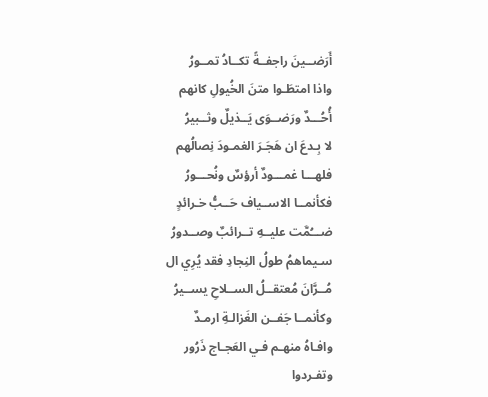أَرَضــينَ راجفــةً تكــادُ تمــورُ
واذا امتطَـوا متنَ الخُيولِ كانهم
أُحُـــدٌ ورَضــوَى يَــذيلٌ وثــبيرُ
لا بِـدعَ ان هَجَـرَ الغمـودَ نِصالُهم
فلهـــا غمـــودٌ أرؤسٌ ونُحـــورُ
فكأنمــا الاســياف حَــبُّ خـرائدٍ
ضـــُمَّت عليــهِ تــرائبٌ وصــدورُ
سـيماهمُ طولُ النِجادِ فقد يُرِي ال
مُــرَّانَ مُعتقــلُ الســلاحِ يســيرُ
وكأنمــا جَفــن الغَزالـةِ ارمـدٌ
وافـاهُ منهـم فـي العَجـاج ذَرُور
وتفـردوا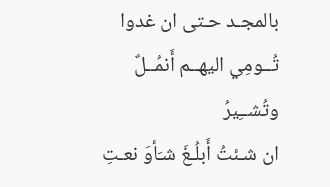بالمجـد حـتى ان غدوا
تُــومِي اليهــم أَنمُــلٌ وتُشــِيرُ
ان شـئتُ أَبلُـغَ شـَأوَ نعـتِ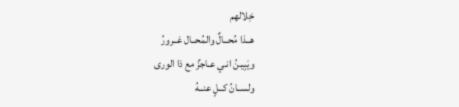خِلالهم
هــذا مُحــالٌ والمُحــال غــرورُ
ويَبِيـنُ انـي عـاجزٌ مع ذا الورى
ولســانُ كــلٍ عنــهُ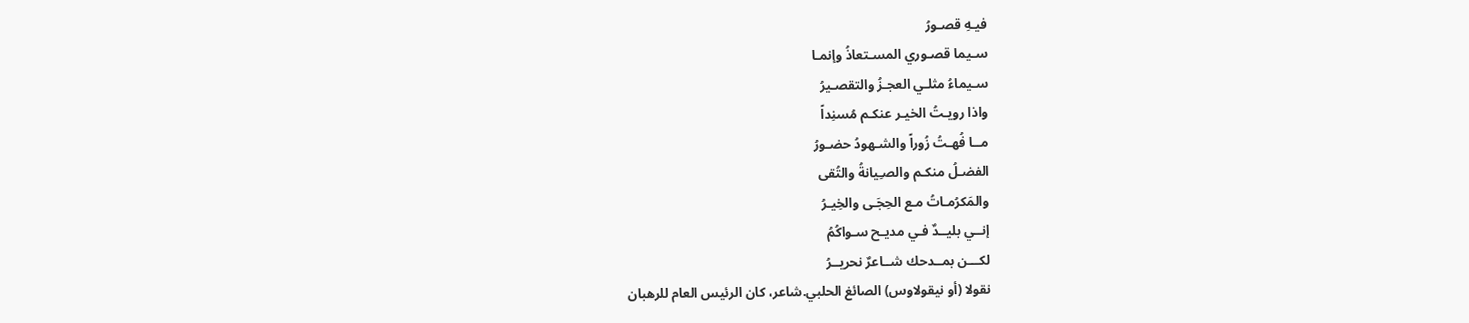فيـهِ قصـورُ
سـيما قصـوري المسـتعاذُ وإنمـا
سـيماءُ مثلـي العجـزُ والتقصـيرُ
واذا رويـتُ الخيـر عنكـم مُسنِداً
مــا فُهـتُ زُوراً والشـهودُ حضـورُ
الفضـلُ منكـم والصـِيانةُ والتُقى
والمَكرُمـاتُ مـع الحِجَـى والخِيـرُ
إنــي بليــدٌ فـي مديـح سـواكُمُ
لكـــن بمــدحك شــاعرٌ نحريــرُ
نقولا (أو نيقولاوس) الصائغ الحلبي.شاعر، كان الرئيس العام للرهبان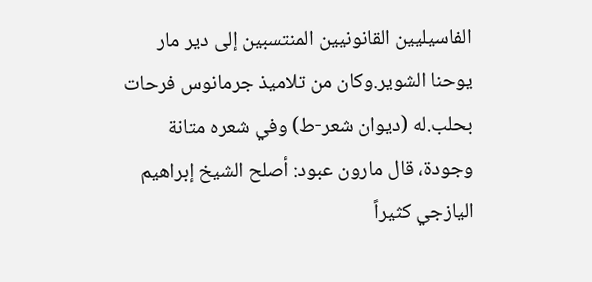الفاسيليين القانونيين المنتسبين إلى دير مار يوحنا الشوير.وكان من تلاميذ جرمانوس فرحات بحلب.له (ديوان شعر-ط) وفي شعره متانة وجودة، قال مارون عبود: أصلح الشيخ إبراهيم اليازجي كثيراً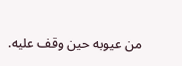من عيوبه حين وقف عليه.